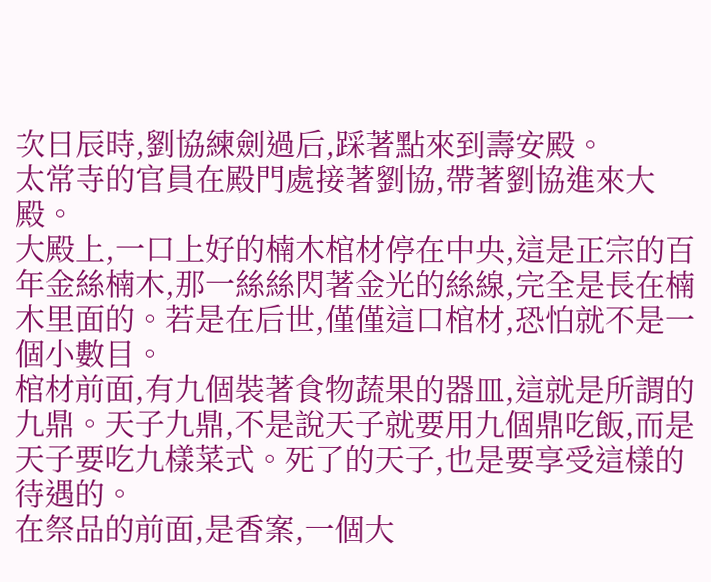次日辰時,劉協練劍過后,踩著點來到壽安殿。
太常寺的官員在殿門處接著劉協,帶著劉協進來大殿。
大殿上,一口上好的楠木棺材停在中央,這是正宗的百年金絲楠木,那一絲絲閃著金光的絲線,完全是長在楠木里面的。若是在后世,僅僅這口棺材,恐怕就不是一個小數目。
棺材前面,有九個裝著食物蔬果的器皿,這就是所謂的九鼎。天子九鼎,不是說天子就要用九個鼎吃飯,而是天子要吃九樣菜式。死了的天子,也是要享受這樣的待遇的。
在祭品的前面,是香案,一個大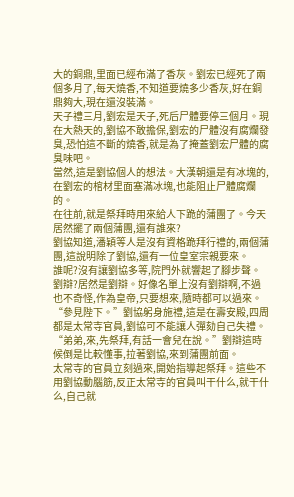大的銅鼎,里面已經布滿了香灰。劉宏已經死了兩個多月了,每天燒香,不知道要燒多少香灰,好在銅鼎夠大,現在還沒裝滿。
天子禮三月,劉宏是天子,死后尸體要停三個月。現在大熱天的,劉協不敢擔保,劉宏的尸體沒有腐爛發臭,恐怕這不斷的燒香,就是為了掩蓋劉宏尸體的腐臭味吧。
當然,這是劉協個人的想法。大漢朝還是有冰塊的,在劉宏的棺材里面塞滿冰塊,也能阻止尸體腐爛的。
在往前,就是祭拜時用來給人下跪的蒲團了。今天居然擺了兩個蒲團,還有誰來?
劉協知道,潘穎等人是沒有資格跪拜行禮的,兩個蒲團,這說明除了劉協,還有一位皇室宗親要來。
誰呢?沒有讓劉協多等,院門外就響起了腳步聲。
劉辯?居然是劉辯。好像名單上沒有劉辯啊,不過也不奇怪,作為皇帝,只要想來,隨時都可以過來。
“參見陛下。”劉協躬身施禮,這是在壽安殿,四周都是太常寺官員,劉協可不能讓人彈劾自己失禮。
“弟弟,來,先祭拜,有話一會兒在說。”劉辯這時候倒是比較懂事,拉著劉協,來到蒲團前面。
太常寺的官員立刻過來,開始指導起祭拜。這些不用劉協動腦筋,反正太常寺的官員叫干什么,就干什么,自己就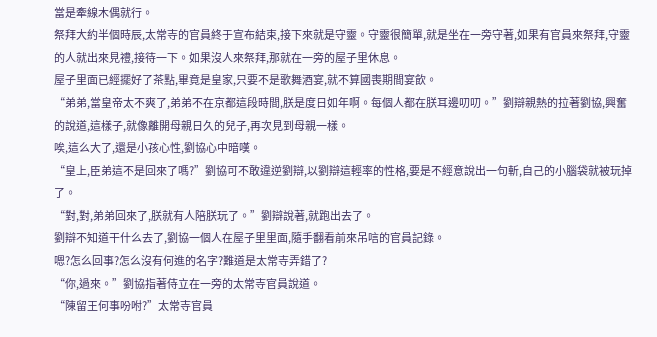當是牽線木偶就行。
祭拜大約半個時辰,太常寺的官員終于宣布結束,接下來就是守靈。守靈很簡單,就是坐在一旁守著,如果有官員來祭拜,守靈的人就出來見禮,接待一下。如果沒人來祭拜,那就在一旁的屋子里休息。
屋子里面已經擺好了茶點,畢竟是皇家,只要不是歌舞酒宴,就不算國喪期間宴飲。
“弟弟,當皇帝太不爽了,弟弟不在京都這段時間,朕是度日如年啊。每個人都在朕耳邊叨叨。”劉辯親熱的拉著劉協,興奮的說道,這樣子,就像離開母親日久的兒子,再次見到母親一樣。
唉,這么大了,還是小孩心性,劉協心中暗嘆。
“皇上,臣弟這不是回來了嗎?”劉協可不敢違逆劉辯,以劉辯這輕率的性格,要是不經意說出一句斬,自己的小腦袋就被玩掉了。
“對,對,弟弟回來了,朕就有人陪朕玩了。”劉辯說著,就跑出去了。
劉辯不知道干什么去了,劉協一個人在屋子里里面,隨手翻看前來吊唁的官員記錄。
嗯?怎么回事?怎么沒有何進的名字?難道是太常寺弄錯了?
“你,過來。”劉協指著侍立在一旁的太常寺官員說道。
“陳留王何事吩咐?”太常寺官員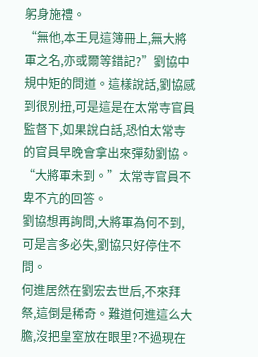躬身施禮。
“無他,本王見這簿冊上,無大將軍之名,亦或爾等錯記?”劉協中規中矩的問道。這樣說話,劉協感到很別扭,可是這是在太常寺官員監督下,如果說白話,恐怕太常寺的官員早晚會拿出來彈劾劉協。
“大將軍未到。”太常寺官員不卑不亢的回答。
劉協想再詢問,大將軍為何不到,可是言多必失,劉協只好停住不問。
何進居然在劉宏去世后,不來拜祭,這倒是稀奇。難道何進這么大膽,沒把皇室放在眼里?不過現在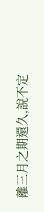離三月之期還久,說不定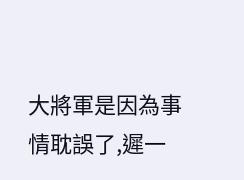大將軍是因為事情耽誤了,遲一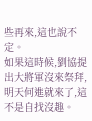些再來,這也說不定。
如果這時候,劉協提出大將軍沒來祭拜,明天何進就來了,這不是自找沒趣。